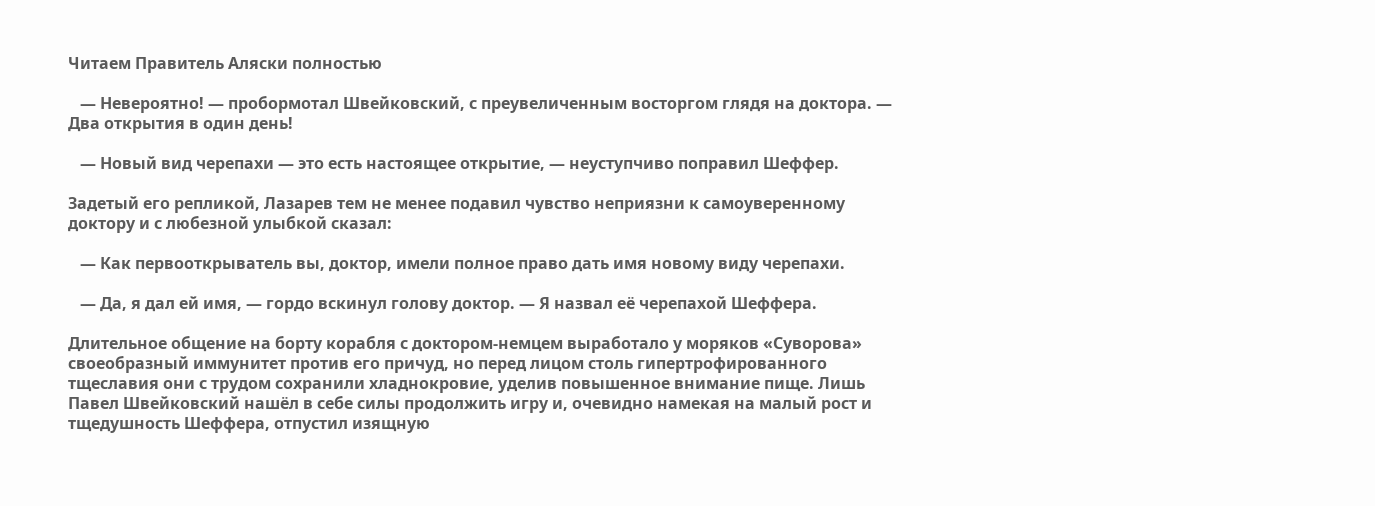Читаем Правитель Аляски полностью

   — Невероятно! — пробормотал Швейковский, с преувеличенным восторгом глядя на доктора. — Два открытия в один день!

   — Новый вид черепахи — это есть настоящее открытие, — неуступчиво поправил Шеффер.

Задетый его репликой, Лазарев тем не менее подавил чувство неприязни к самоуверенному доктору и с любезной улыбкой сказал:

   — Как первооткрыватель вы, доктор, имели полное право дать имя новому виду черепахи.

   — Да, я дал ей имя, — гордо вскинул голову доктор. — Я назвал её черепахой Шеффера.

Длительное общение на борту корабля с доктором-немцем выработало у моряков «Суворова» своеобразный иммунитет против его причуд, но перед лицом столь гипертрофированного тщеславия они с трудом сохранили хладнокровие, уделив повышенное внимание пище. Лишь Павел Швейковский нашёл в себе силы продолжить игру и, очевидно намекая на малый рост и тщедушность Шеффера, отпустил изящную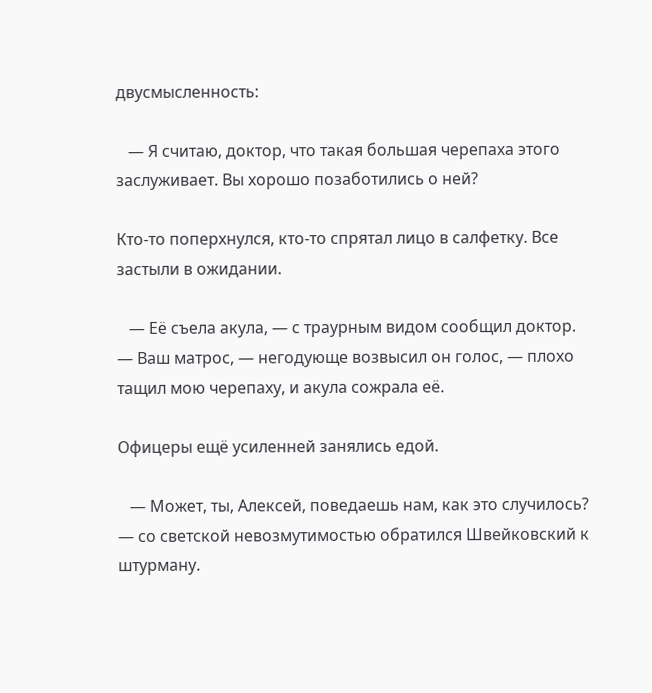двусмысленность:

   — Я считаю, доктор, что такая большая черепаха этого заслуживает. Вы хорошо позаботились о ней?

Кто-то поперхнулся, кто-то спрятал лицо в салфетку. Все застыли в ожидании.

   — Её съела акула, — с траурным видом сообщил доктор. — Ваш матрос, — негодующе возвысил он голос, — плохо тащил мою черепаху, и акула сожрала её.

Офицеры ещё усиленней занялись едой.

   — Может, ты, Алексей, поведаешь нам, как это случилось? — со светской невозмутимостью обратился Швейковский к штурману.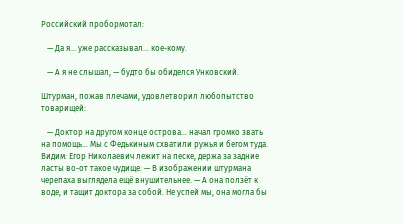Российский пробормотал:

   — Да я... уже рассказывал... кое-кому.

   — А я не слышал, — будто бы обиделся Унковский.

Штурман, пожав плечами, удовлетворил любопытство товарищей:

   — Доктор на другом конце острова... начал громко звать на помощь... Мы с Федькиным схватили ружья и бегом туда. Видим: Егор Николаевич лежит на песке, держа за задние ласты во-от такое чудище. — В изображении штурмана черепаха выглядела ещё внушительнее. — А она ползёт к воде, и тащит доктора за собой. Не успей мы, она могла бы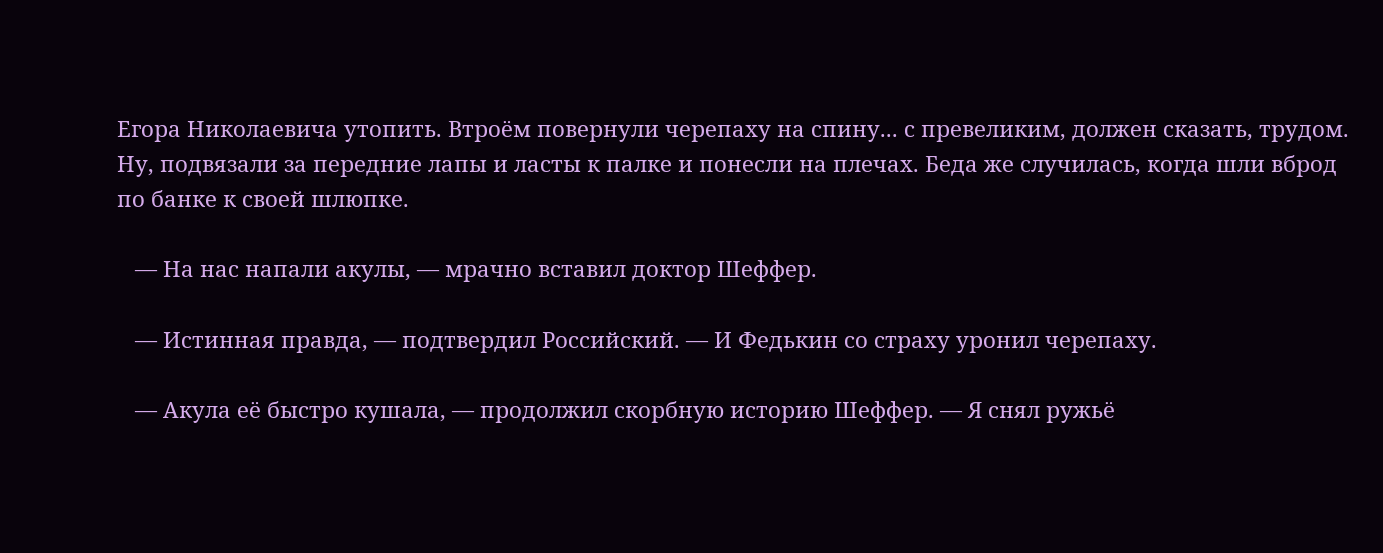Егора Николаевича утопить. Втроём повернули черепаху на спину... с превеликим, должен сказать, трудом. Ну, подвязали за передние лапы и ласты к палке и понесли на плечах. Беда же случилась, когда шли вброд по банке к своей шлюпке.

   — На нас напали акулы, — мрачно вставил доктор Шеффер.

   — Истинная правда, — подтвердил Российский. — И Федькин со страху уронил черепаху.

   — Акула её быстро кушала, — продолжил скорбную историю Шеффер. — Я снял ружьё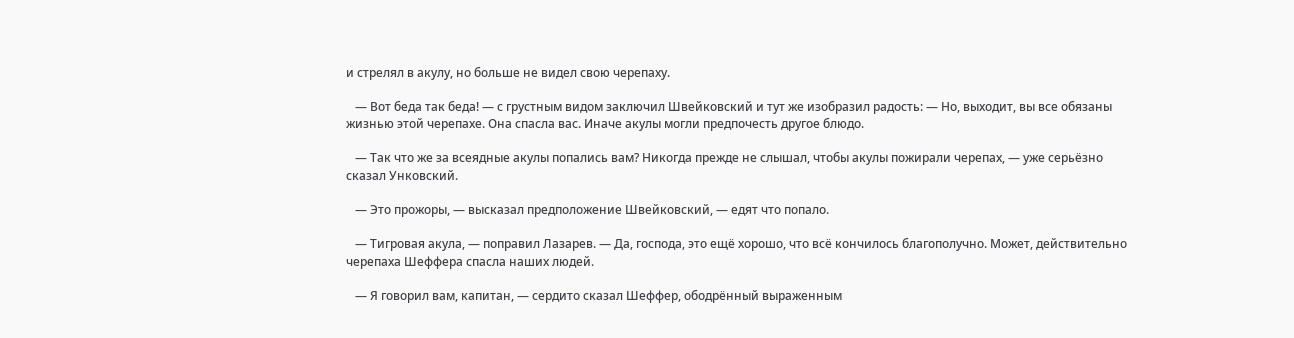и стрелял в акулу, но больше не видел свою черепаху.

   — Вот беда так беда! — с грустным видом заключил Швейковский и тут же изобразил радость: — Но, выходит, вы все обязаны жизнью этой черепахе. Она спасла вас. Иначе акулы могли предпочесть другое блюдо.

   — Так что же за всеядные акулы попались вам? Никогда прежде не слышал, чтобы акулы пожирали черепах, — уже серьёзно сказал Унковский.

   — Это прожоры, — высказал предположение Швейковский, — едят что попало.

   — Тигровая акула, — поправил Лазарев. — Да, господа, это ещё хорошо, что всё кончилось благополучно. Может, действительно черепаха Шеффера спасла наших людей.

   — Я говорил вам, капитан, — сердито сказал Шеффер, ободрённый выраженным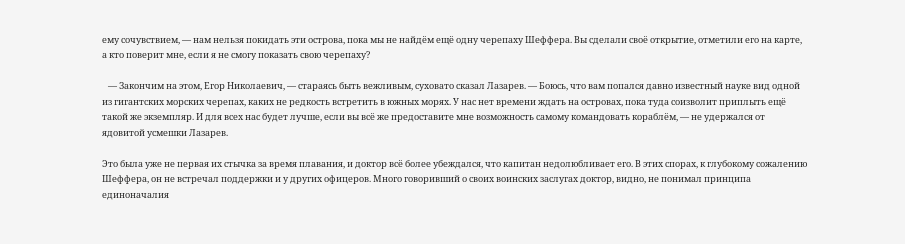ему сочувствием, — нам нельзя покидать эти острова, пока мы не найдём ещё одну черепаху Шеффера. Вы сделали своё открытие, отметили его на карте, а кто поверит мне, если я не смогу показать свою черепаху?

   — Закончим на этом, Егор Николаевич, — стараясь быть вежливым, суховато сказал Лазарев. — Боюсь, что вам попался давно известный науке вид одной из гигантских морских черепах, каких не редкость встретить в южных морях. У нас нет времени ждать на островах, пока туда соизволит приплыть ещё такой же экземпляр. И для всех нас будет лучше, если вы всё же предоставите мне возможность самому командовать кораблём, — не удержался от ядовитой усмешки Лазарев.

Это была уже не первая их стычка за время плавания, и доктор всё более убеждался, что капитан недолюбливает его. В этих спорах, к глубокому сожалению Шеффера, он не встречал поддержки и у других офицеров. Много говоривший о своих воинских заслугах доктор, видно, не понимал принципа единоначалия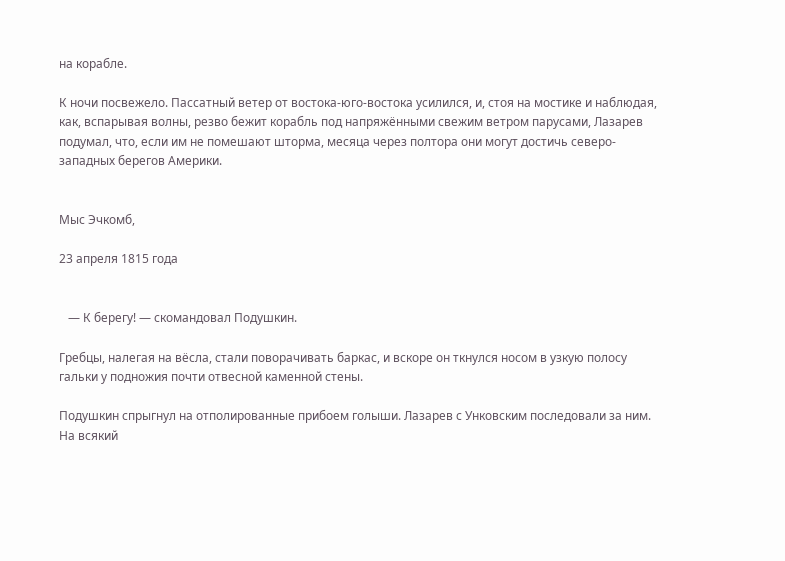на корабле.

К ночи посвежело. Пассатный ветер от востока-юго-востока усилился, и, стоя на мостике и наблюдая, как, вспарывая волны, резво бежит корабль под напряжёнными свежим ветром парусами, Лазарев подумал, что, если им не помешают шторма, месяца через полтора они могут достичь северо-западных берегов Америки.


Мыс Эчкомб,

23 апреля 1815 года


   — К берегу! — скомандовал Подушкин.

Гребцы, налегая на вёсла, стали поворачивать баркас, и вскоре он ткнулся носом в узкую полосу гальки у подножия почти отвесной каменной стены.

Подушкин спрыгнул на отполированные прибоем голыши. Лазарев с Унковским последовали за ним. На всякий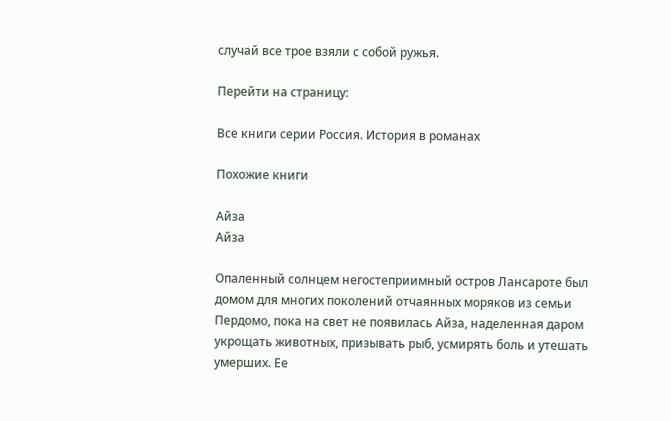случай все трое взяли с собой ружья.

Перейти на страницу:

Все книги серии Россия. История в романах

Похожие книги

Айза
Айза

Опаленный солнцем негостеприимный остров Лансароте был домом для многих поколений отчаянных моряков из семьи Пердомо, пока на свет не появилась Айза, наделенная даром укрощать животных, призывать рыб, усмирять боль и утешать умерших. Ее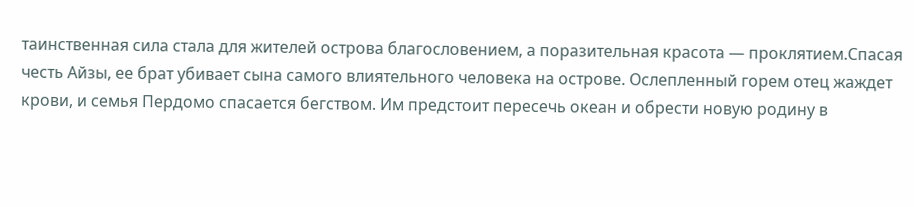таинственная сила стала для жителей острова благословением, а поразительная красота — проклятием.Спасая честь Айзы, ее брат убивает сына самого влиятельного человека на острове. Ослепленный горем отец жаждет крови, и семья Пердомо спасается бегством. Им предстоит пересечь океан и обрести новую родину в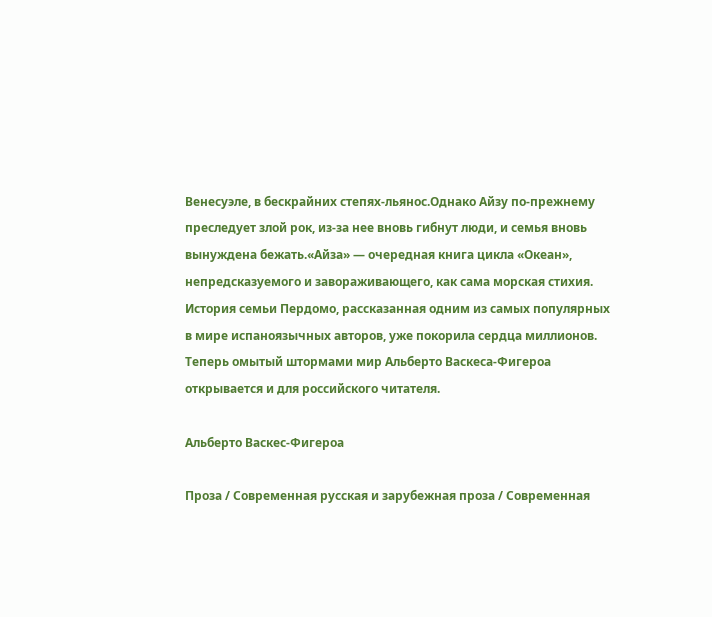Венесуэле, в бескрайних степях-льянос.Однако Айзу по-прежнему преследует злой рок, из-за нее вновь гибнут люди, и семья вновь вынуждена бежать.«Айза» — очередная книга цикла «Океан», непредсказуемого и завораживающего, как сама морская стихия. История семьи Пердомо, рассказанная одним из самых популярных в мире испаноязычных авторов, уже покорила сердца миллионов. Теперь омытый штормами мир Альберто Васкеса-Фигероа открывается и для российского читателя.

Альберто Васкес-Фигероа

Проза / Современная русская и зарубежная проза / Современная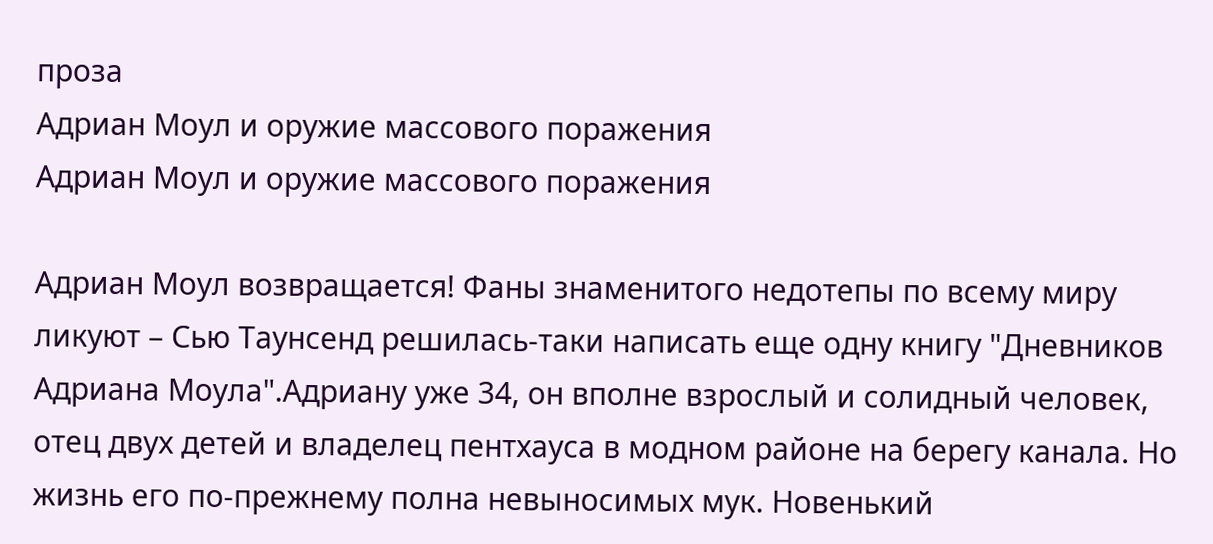проза
Адриан Моул и оружие массового поражения
Адриан Моул и оружие массового поражения

Адриан Моул возвращается! Фаны знаменитого недотепы по всему миру ликуют – Сью Таунсенд решилась-таки написать еще одну книгу "Дневников Адриана Моула".Адриану уже 34, он вполне взрослый и солидный человек, отец двух детей и владелец пентхауса в модном районе на берегу канала. Но жизнь его по-прежнему полна невыносимых мук. Новенький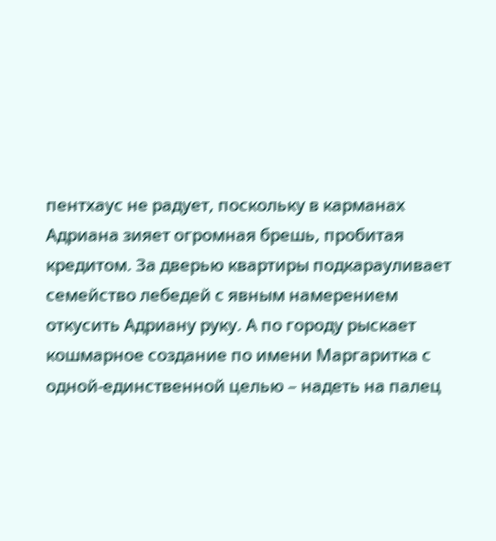пентхаус не радует, поскольку в карманах Адриана зияет огромная брешь, пробитая кредитом. За дверью квартиры подкарауливает семейство лебедей с явным намерением откусить Адриану руку. А по городу рыскает кошмарное создание по имени Маргаритка с одной-единственной целью – надеть на палец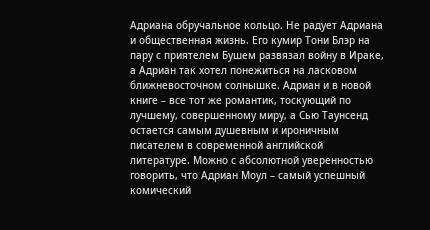Адриана обручальное кольцо. Не радует Адриана и общественная жизнь. Его кумир Тони Блэр на пару с приятелем Бушем развязал войну в Ираке, а Адриан так хотел понежиться на ласковом ближневосточном солнышке. Адриан и в новой книге – все тот же романтик, тоскующий по лучшему, совершенному миру, а Сью Таунсенд остается самым душевным и ироничным писателем в современной английской литературе. Можно с абсолютной уверенностью говорить, что Адриан Моул – самый успешный комический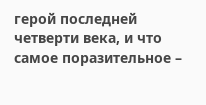герой последней четверти века, и что самое поразительное –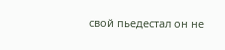свой пьедестал он не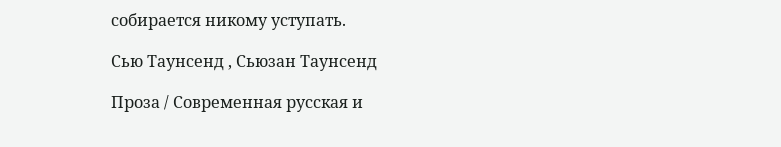собирается никому уступать.

Сью Таунсенд , Сьюзан Таунсенд

Проза / Современная русская и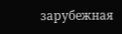зарубежная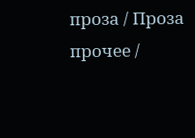проза / Проза прочее /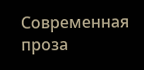Современная проза